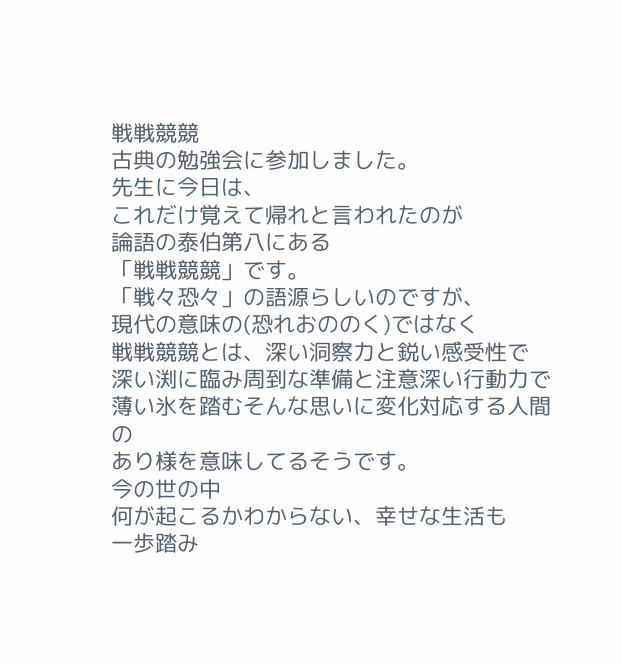戦戦競競
古典の勉強会に参加しました。
先生に今日は、
これだけ覚えて帰れと言われたのが
論語の泰伯第八にある
「戦戦競競」です。
「戦々恐々」の語源らしいのですが、
現代の意味の(恐れおののく)ではなく
戦戦競競とは、深い洞察力と鋭い感受性で
深い渕に臨み周到な準備と注意深い行動力で
薄い氷を踏むそんな思いに変化対応する人間の
あり様を意味してるそうです。
今の世の中
何が起こるかわからない、幸せな生活も
一歩踏み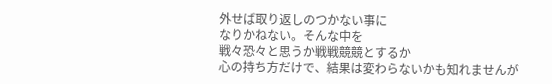外せば取り返しのつかない事に
なりかねない。そんな中を
戦々恐々と思うか戦戦競競とするか
心の持ち方だけで、結果は変わらないかも知れませんが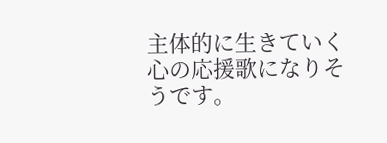主体的に生きていく心の応援歌になりそうです。